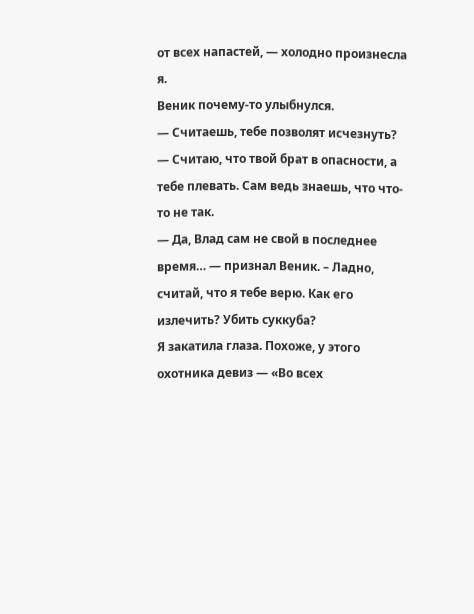от всех напастей, — холодно произнесла я.
Веник почему-то улыбнулся.
— Считаешь, тебе позволят исчезнуть?
— Считаю, что твой брат в опасности, а тебе плевать. Сам ведь знаешь, что что-то не так.
— Да, Влад сам не свой в последнее время… — признал Веник. – Ладно, считай, что я тебе верю. Как его излечить? Убить суккуба?
Я закатила глаза. Похоже, у этого охотника девиз — «Во всех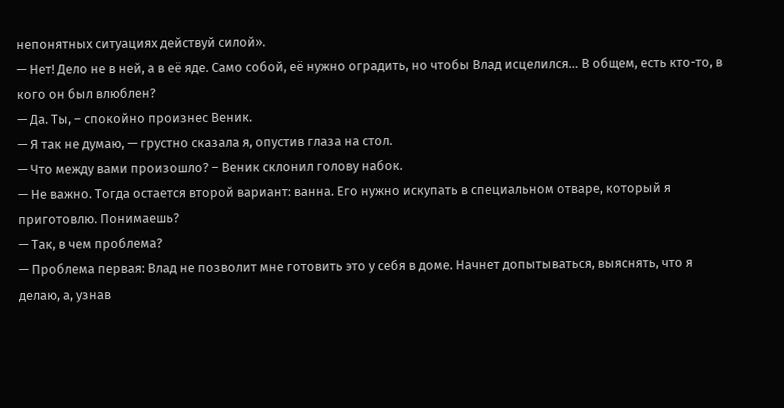непонятных ситуациях действуй силой».
— Нет! Дело не в ней, а в её яде. Само собой, её нужно оградить, но чтобы Влад исцелился… В общем, есть кто-то, в кого он был влюблен?
— Да. Ты, – спокойно произнес Веник.
— Я так не думаю, — грустно сказала я, опустив глаза на стол.
— Что между вами произошло? – Веник склонил голову набок.
— Не важно. Тогда остается второй вариант: ванна. Его нужно искупать в специальном отваре, который я приготовлю. Понимаешь?
— Так, в чем проблема?
— Проблема первая: Влад не позволит мне готовить это у себя в доме. Начнет допытываться, выяснять, что я делаю, а, узнав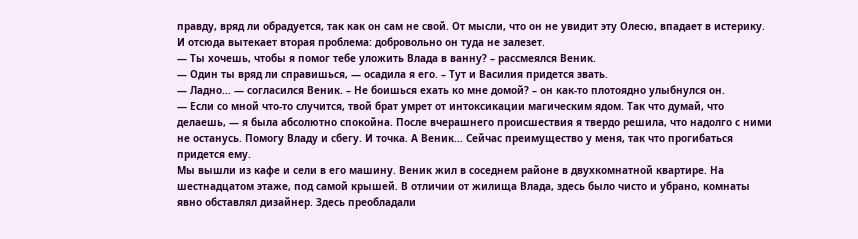правду, вряд ли обрадуется, так как он сам не свой. От мысли, что он не увидит эту Олесю, впадает в истерику. И отсюда вытекает вторая проблема: добровольно он туда не залезет.
— Ты хочешь, чтобы я помог тебе уложить Влада в ванну? – рассмеялся Веник.
— Один ты вряд ли справишься, — осадила я его. – Тут и Василия придется звать.
— Ладно… — согласился Веник. – Не боишься ехать ко мне домой? – он как-то плотоядно улыбнулся он.
— Если со мной что-то случится, твой брат умрет от интоксикации магическим ядом. Так что думай, что делаешь, — я была абсолютно спокойна. После вчерашнего происшествия я твердо решила, что надолго с ними не останусь. Помогу Владу и сбегу. И точка. А Веник… Сейчас преимущество у меня, так что прогибаться придется ему.
Мы вышли из кафе и сели в его машину. Веник жил в соседнем районе в двухкомнатной квартире. На шестнадцатом этаже, под самой крышей. В отличии от жилища Влада, здесь было чисто и убрано, комнаты явно обставлял дизайнер. Здесь преобладали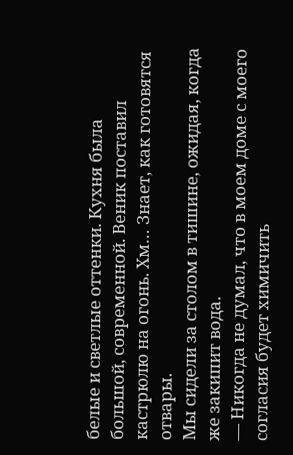белые и светлые оттенки. Кухня была большой, современной. Веник поставил кастрюлю на огонь. Хм… Знает, как готовятся отвары.
Мы сидели за столом в тишине, ожидая, когда же закипит вода.
— Никогда не думал, что в моем доме с моего согласия будет химичить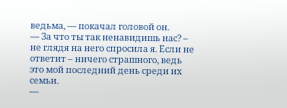ведьма, — покачал головой он.
— За что ты так ненавидишь нас? – не глядя на него спросила я. Если не ответит – ничего страшного, ведь это мой последний день среди их семьи.
—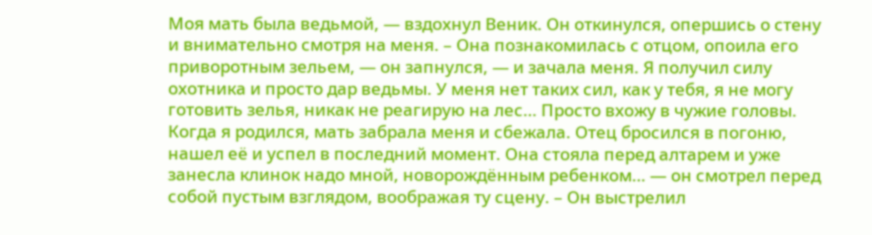Моя мать была ведьмой, — вздохнул Веник. Он откинулся, опершись о стену и внимательно смотря на меня. – Она познакомилась с отцом, опоила его приворотным зельем, — он запнулся, — и зачала меня. Я получил силу охотника и просто дар ведьмы. У меня нет таких сил, как у тебя, я не могу готовить зелья, никак не реагирую на лес… Просто вхожу в чужие головы. Когда я родился, мать забрала меня и сбежала. Отец бросился в погоню, нашел её и успел в последний момент. Она стояла перед алтарем и уже занесла клинок надо мной, новорождённым ребенком… — он смотрел перед собой пустым взглядом, воображая ту сцену. – Он выстрелил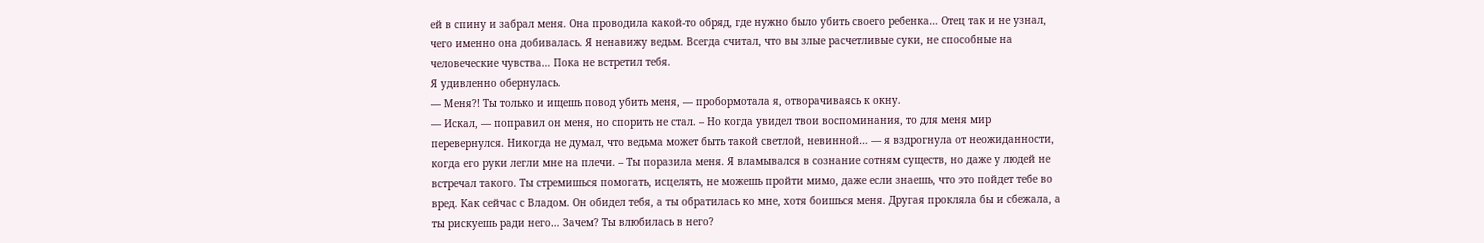ей в спину и забрал меня. Она проводила какой-то обряд, где нужно было убить своего ребенка… Отец так и не узнал, чего именно она добивалась. Я ненавижу ведьм. Всегда считал, что вы злые расчетливые суки, не способные на человеческие чувства… Пока не встретил тебя.
Я удивленно обернулась.
— Меня?! Ты только и ищешь повод убить меня, — пробормотала я, отворачиваясь к окну.
— Искал, — поправил он меня, но спорить не стал. – Но когда увидел твои воспоминания, то для меня мир перевернулся. Никогда не думал, что ведьма может быть такой светлой, невинной… — я вздрогнула от неожиданности, когда его руки легли мне на плечи. – Ты поразила меня. Я вламывался в сознание сотням существ, но даже у людей не встречал такого. Ты стремишься помогать, исцелять, не можешь пройти мимо, даже если знаешь, что это пойдет тебе во вред. Как сейчас с Владом. Он обидел тебя, а ты обратилась ко мне, хотя боишься меня. Другая прокляла бы и сбежала, а ты рискуешь ради него… Зачем? Ты влюбилась в него?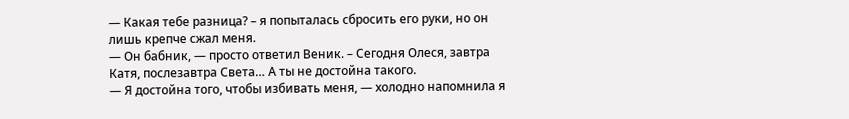— Какая тебе разница? – я попыталась сбросить его руки, но он лишь крепче сжал меня.
— Он бабник, — просто ответил Веник. – Сегодня Олеся, завтра Катя, послезавтра Света… А ты не достойна такого.
— Я достойна того, чтобы избивать меня, — холодно напомнила я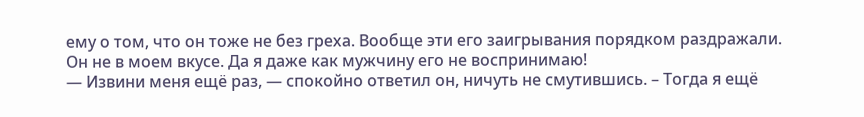ему о том, что он тоже не без греха. Вообще эти его заигрывания порядком раздражали. Он не в моем вкусе. Да я даже как мужчину его не воспринимаю!
— Извини меня ещё раз, — спокойно ответил он, ничуть не смутившись. – Тогда я ещё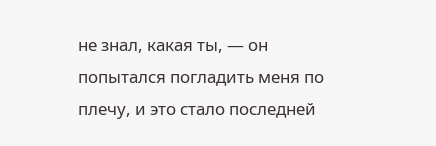не знал, какая ты, — он попытался погладить меня по плечу, и это стало последней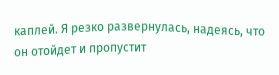каплей. Я резко развернулась, надеясь, что он отойдет и пропустит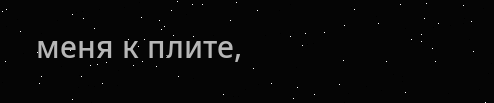меня к плите,